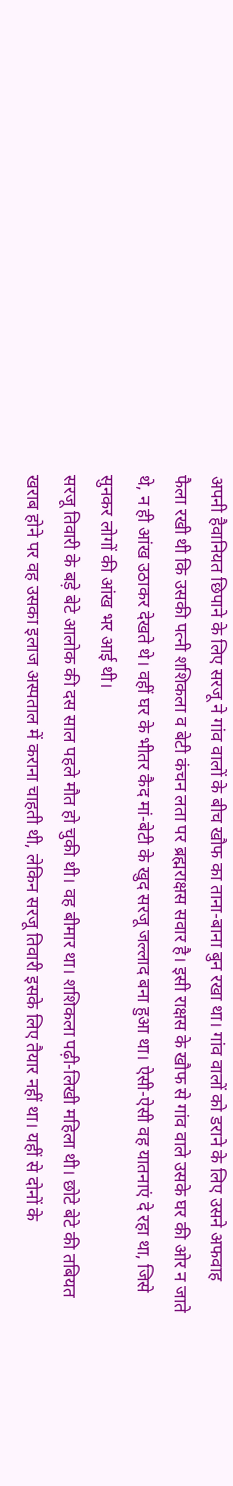अपनी हैवानियत छिपाने के लिए सरजू ने गांव वालों के बीच खौफ का ताना-बाना बुन रखा था। गांव वालों को डराने के लिए उसने अफवाह फैला रखी थी कि उसकी पत्नी शशिकला व बेटी कंचन लता पर ब्रह्मराक्षस सवार है। इसी राक्षस के खौफ से गांव वाले उसके घर की ओर न जाते थे, न ही आंख उठाकर देखते थे। वहीं घर के भीतर कैद मां-बेटी के खुद सरजू जल्लाद बना हुआ था। ऐसी-ऐसी वह यातनाएं दे रहा था, जिसे सुनकर लोगों की आंख भर आई थी।
सरजू तिवारी के बड़े बेटे आलोक की दस साल पहले मौत हो चुकी थी। वह बीमार था। शशिकला पढ़ी-लिखी महिला थी। छोटे बेटे की तबियत खराब होने पर वह उसका इलाज अस्पताल में कराना चाहती थी, लेकिन सरजू तिवारी इसके लिए तैयार नहीं था। यहीं से दोनों के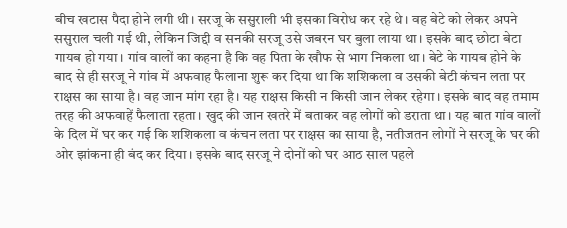बीच खटास पैदा होने लगी थी। सरजू के ससुराली भी इसका विरोध कर रहे थे। वह बेटे को लेकर अपने ससुराल चली गई थी, लेकिन जिद्दी व सनकी सरजू उसे जबरन घर बुला लाया था। इसके बाद छोटा बेटा गायब हो गया। गांव वालों का कहना है कि वह पिता के खौफ से भाग निकला था। बेटे के गायब होने के बाद से ही सरजू ने गांव में अफवाह फैलाना शुरू कर दिया था कि शशिकला व उसकी बेटी कंचन लता पर राक्षस का साया है। वह जान मांग रहा है। यह राक्षस किसी न किसी जान लेकर रहेगा। इसके बाद वह तमाम तरह की अफवाहें फैलाता रहता। खुद की जान खतरे में बताकर वह लोगों को डराता था। यह बात गांव वालों के दिल में घर कर गई कि शशिकला व कंचन लता पर राक्षस का साया है, नतीजतन लोगों ने सरजू के घर की ओर झांकना ही बंद कर दिया। इसके बाद सरजू ने दोनों को घर आठ साल पहले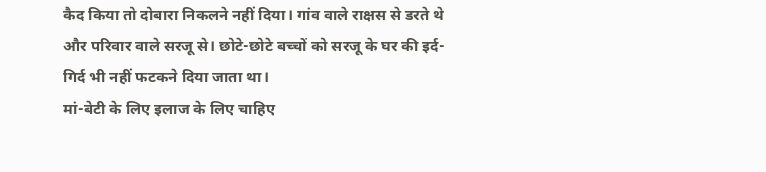कैद किया तो दोबारा निकलने नहीं दिया। गांव वाले राक्षस से डरते थे और परिवार वाले सरजू से। छोटे-छोटे बच्चों को सरजू के घर की इर्द-गिर्द भी नहीं फटकने दिया जाता था।
मां-बेटी के लिए इलाज के लिए चाहिए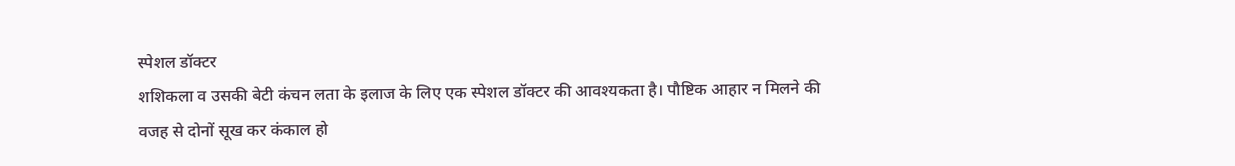स्पेशल डॉक्टर
शशिकला व उसकी बेटी कंचन लता के इलाज के लिए एक स्पेशल डॉक्टर की आवश्यकता है। पौष्टिक आहार न मिलने की वजह से दोनों सूख कर कंकाल हो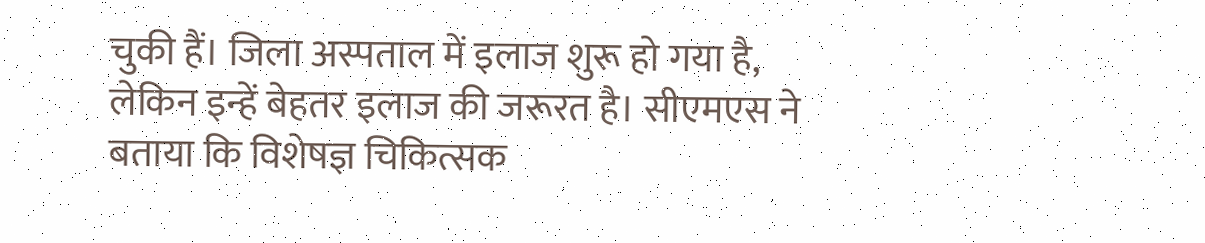चुकी हैं। जिला अस्पताल में इलाज शुरू हो गया है, लेकिन इन्हें बेहतर इलाज की जरूरत है। सीएमएस ने बताया कि विशेषज्ञ चिकित्सक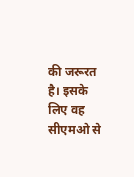की जरूरत है। इसके लिए वह सीएमओ से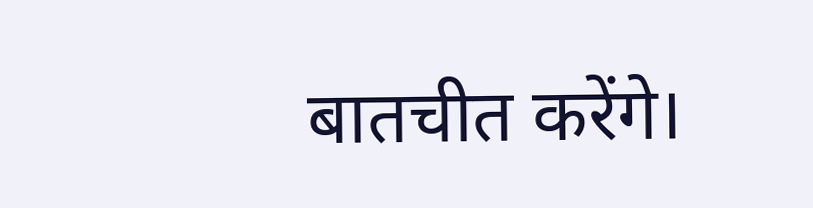बातचीत करेंगे।